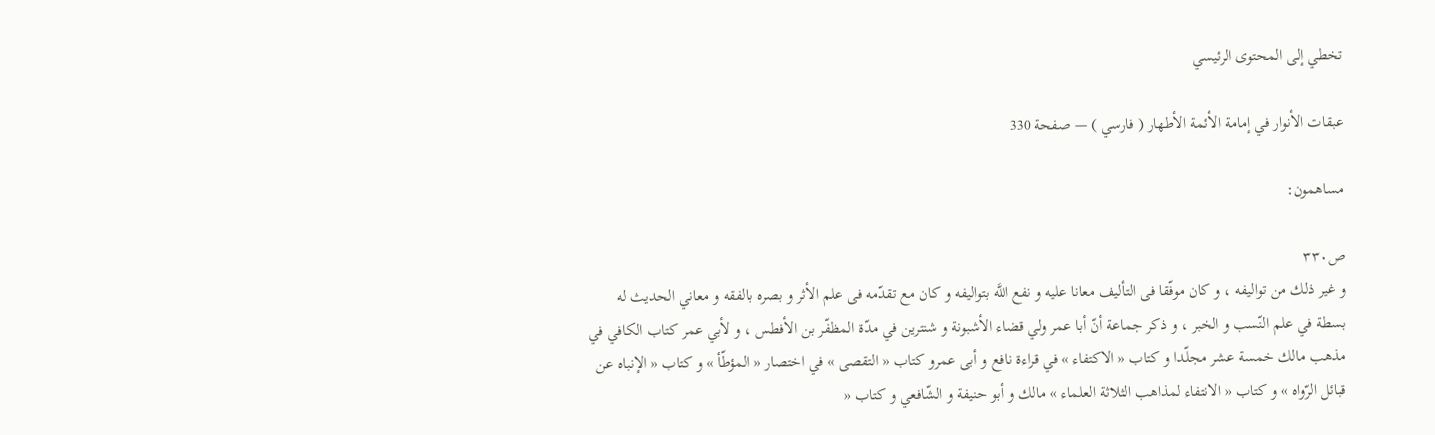تخطي إلى المحتوى الرئيسي

عبقات الأنوار في إمامة الأئمة الأطهار ( فارسي ) — صفحة 330

مساهمون:

ص٣٣٠
و غير ذلك من تواليفه ، و كان موفّقا فى التأليف معانا عليه و نفع اللَّه بتواليفه و كان مع تقدّمه فى علم الأثر و بصره بالفقه و معاني الحديث له بسطة في علم النّسب و الخبر ، و ذكر جماعة أنّ أبا عمر ولي قضاء الأشبونة و شنترين في مدّة المظفّر بن الأفطس ، و لأبي عمر كتاب الكافي في مذهب مالك خمسة عشر مجلّدا و كتاب « الاكتفاء » في قراءة نافع و أبى عمرو كتاب « التقصى » في اختصار « المؤطّأ » و كتاب « الإنباه عن قبائل الرّواه » و كتاب « الانتفاء لمذاهب الثلاثة العلماء » مالك و أبو حنيفة و الشّافعي و كتاب «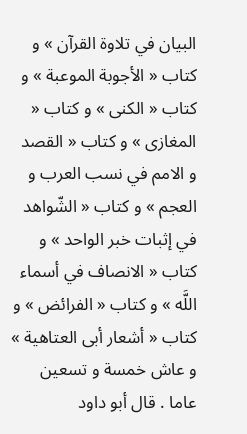البيان في تلاوة القرآن » و كتاب « الأجوبة الموعبة » و كتاب « الكنى » و كتاب « المغازى » و كتاب « القصد و الامم في نسب العرب و العجم » و كتاب « الشّواهد في إثبات خبر الواحد » و كتاب « الانصاف في أسماء اللَّه » و كتاب « الفرائض » و كتاب « أشعار أبى العتاهية » و عاش خمسة و تسعين عاما . قال أبو داود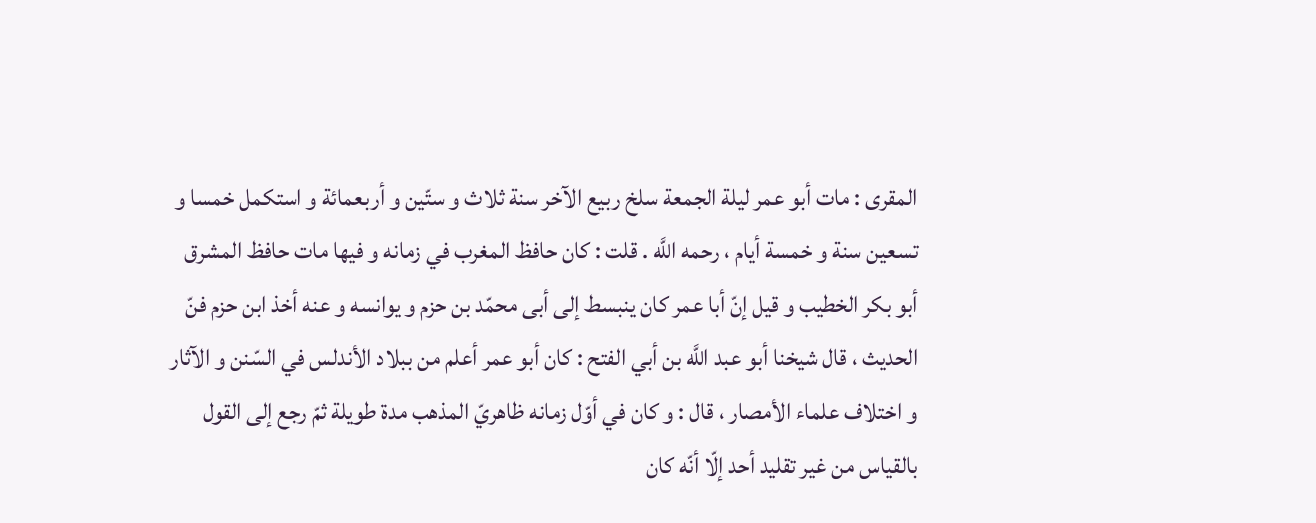المقرى : مات أبو عمر ليلة الجمعة سلخ ربيع الآخر سنة ثلاث و ستّين و أربعمائة و استكمل خمسا و تسعين سنة و خمسة أيام ، رحمه اللَّه . قلت : كان حافظ المغرب في زمانه و فيها مات حافظ المشرق أبو بكر الخطيب و قيل إنّ أبا عمر كان ينبسط إلى أبى محمّد بن حزم و يوانسه و عنه أخذ ابن حزم فنّ الحديث ، قال شيخنا أبو عبد اللَّه بن أبي الفتح : كان أبو عمر أعلم من ببلاد الأندلس في السّنن و الآثار و اختلاف علماء الأمصار ، قال : و كان في أوّل زمانه ظاهريّ المذهب مدة طويلة ثمّ رجع إلى القول بالقياس من غير تقليد أحد إلّا أنّه كان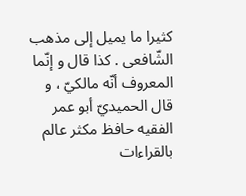كثيرا ما يميل إلى مذهب الشّافعى . كذا قال و إنّما المعروف أنّه مالكيّ ، و قال الحميديّ أبو عمر الفقيه حافظ مكثر عالم بالقراءات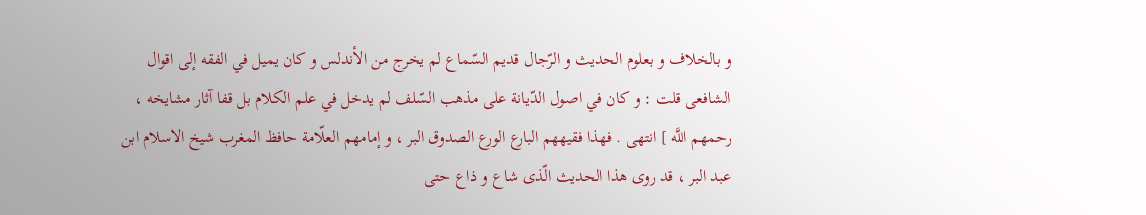و بالخلاف و بعلوم الحديث و الرّجال قديم السّماع لم يخرج من الأندلس و كان يميل في الفقه إلى اقوال الشافعى قلت : و كان في اصول الدّيانة على مذهب السّلف لم يدخل في علم الكلام بل قفا آثار مشايخه ، رحمهم اللَّه ] انتهى . فهذا فقيههم البارع الورع الصدوق البر ، و إمامهم العلّامة حافظ المغرب شيخ الاسلام ابن عبد البر ، قد روى هذا الحديث الّذى شاع و ذاع حتى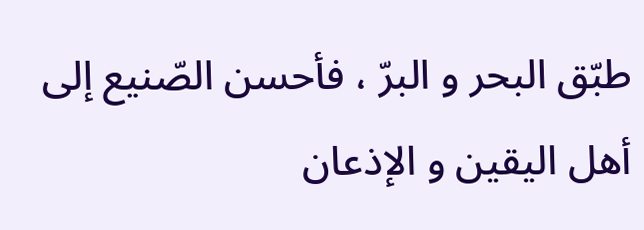طبّق البحر و البرّ ، فأحسن الصّنيع إلى أهل اليقين و الإذعان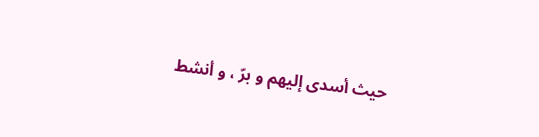حيث أسدى إليهم و برّ ، و أنشط